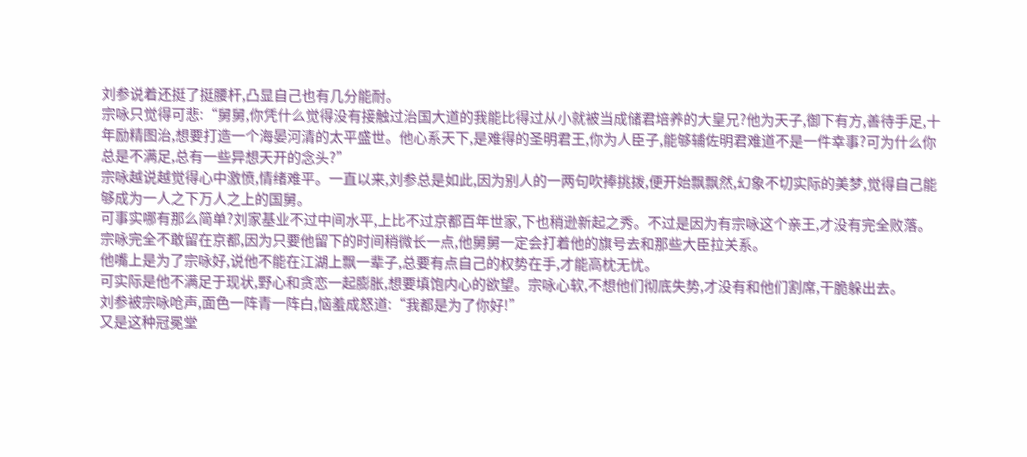刘参说着还挺了挺腰杆,凸显自己也有几分能耐。
宗咏只觉得可悲:“舅舅,你凭什么觉得没有接触过治国大道的我能比得过从小就被当成储君培养的大皇兄?他为天子,御下有方,善待手足,十年励精图治,想要打造一个海晏河清的太平盛世。他心系天下,是难得的圣明君王,你为人臣子,能够辅佐明君难道不是一件幸事?可为什么你总是不满足,总有一些异想天开的念头?”
宗咏越说越觉得心中激愤,情绪难平。一直以来,刘参总是如此,因为别人的一两句吹捧挑拨,便开始飘飘然,幻象不切实际的美梦,觉得自己能够成为一人之下万人之上的国舅。
可事实哪有那么简单?刘家基业不过中间水平,上比不过京都百年世家,下也稍逊新起之秀。不过是因为有宗咏这个亲王,才没有完全败落。
宗咏完全不敢留在京都,因为只要他留下的时间稍微长一点,他舅舅一定会打着他的旗号去和那些大臣拉关系。
他嘴上是为了宗咏好,说他不能在江湖上飘一辈子,总要有点自己的权势在手,才能高枕无忧。
可实际是他不满足于现状,野心和贪恋一起膨胀,想要填饱内心的欲望。宗咏心软,不想他们彻底失势,才没有和他们割席,干脆躲出去。
刘参被宗咏呛声,面色一阵青一阵白,恼羞成怒道:“我都是为了你好!”
又是这种冠冕堂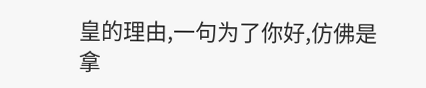皇的理由,一句为了你好,仿佛是拿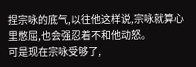捏宗咏的底气,以往他这样说,宗咏就算心里憋屈,也会强忍着不和他动怒。
可是现在宗咏受够了,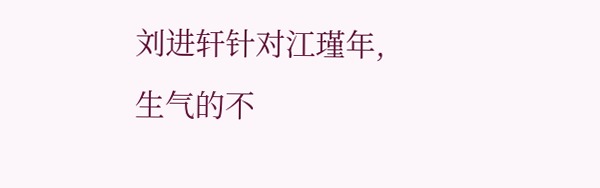刘进轩针对江瑾年,生气的不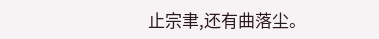止宗聿,还有曲落尘。